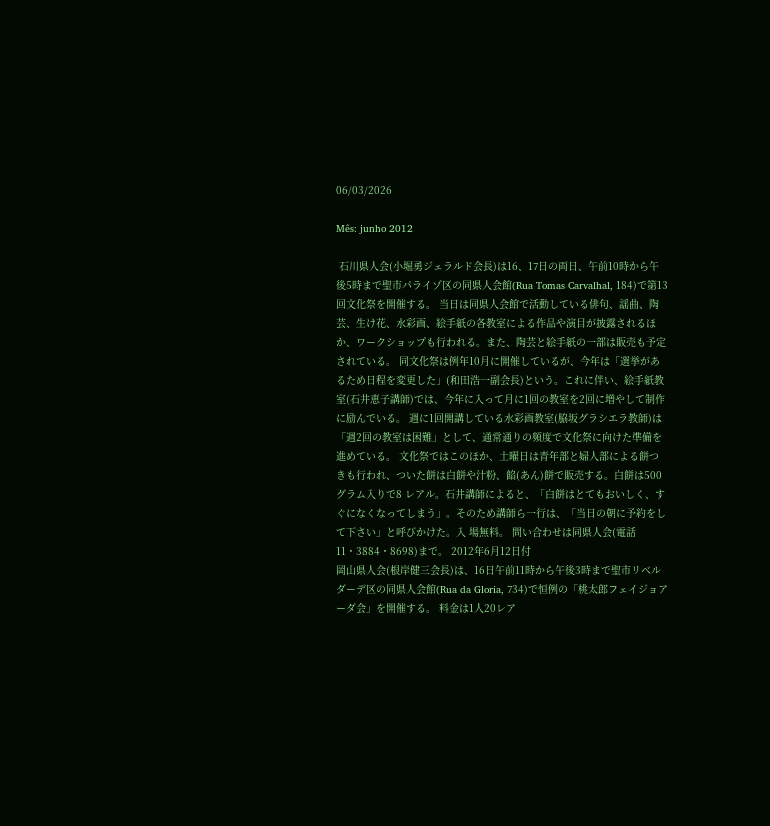06/03/2026

Mês: junho 2012

 石川県人会(小堀勇ジェラルド会長)は16、17日の両日、午前10時から午後5時まで聖市パライゾ区の同県人会館(Rua Tomas Carvalhal, 184)で第13回文化祭を開催する。 当日は同県人会館で活動している俳句、謡曲、陶芸、生け花、水彩画、絵手紙の各教室による作品や演目が披露されるほか、ワークショップも行われる。また、陶芸と絵手紙の一部は販売も予定されている。 同文化祭は例年10月に開催しているが、今年は「選挙があるため日程を変更した」(和田浩一副会長)という。これに伴い、絵手紙教室(石井恵子講師)では、今年に入って月に1回の教室を2回に増やして制作に励んでいる。 週に1回開講している水彩画教室(脇坂グラシエラ教師)は「週2回の教室は困難」として、通常通りの頻度で文化祭に向けた準備を進めている。 文化祭ではこのほか、土曜日は青年部と婦人部による餅つきも行われ、ついた餅は白餅や汁粉、餡(あん)餅で販売する。白餅は500グラム入りで8 レアル。石井講師によると、「白餅はとてもおいしく、すぐになくなってしまう」。そのため講師ら一行は、「当日の朝に予約をして下さい」と呼びかけた。入 場無料。 問い合わせは同県人会(電話11・3884・8698)まで。 2012年6月12日付
岡山県人会(根岸健三会長)は、16日午前11時から午後3時まで聖市リベルダーデ区の同県人会館(Rua da Gloria, 734)で恒例の「桃太郎フェイジョアーダ会」を開催する。 料金は1人20レア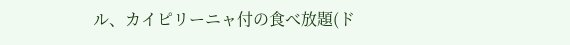ル、カイピリーニャ付の食べ放題(ド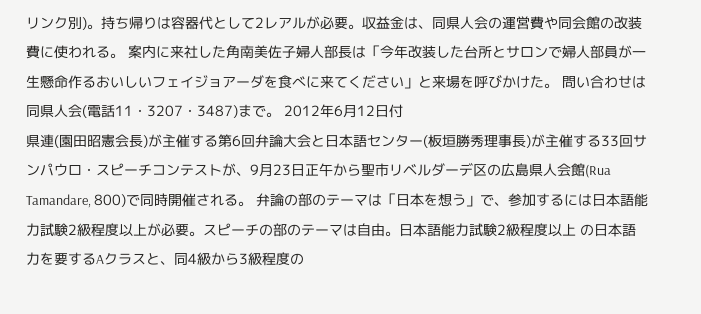リンク別)。持ち帰りは容器代として2レアルが必要。収益金は、同県人会の運営費や同会館の改装費に使われる。 案内に来社した角南美佐子婦人部長は「今年改装した台所とサロンで婦人部員が一生懸命作るおいしいフェイジョアーダを食べに来てください」と来場を呼びかけた。 問い合わせは同県人会(電話11・3207・3487)まで。 2012年6月12日付
県連(園田昭憲会長)が主催する第6回弁論大会と日本語センター(板垣勝秀理事長)が主催する33回サンパウロ・スピーチコンテストが、9月23日正午から聖市リベルダーデ区の広島県人会館(Rua Tamandare, 800)で同時開催される。 弁論の部のテーマは「日本を想う」で、参加するには日本語能力試験2級程度以上が必要。スピーチの部のテーマは自由。日本語能力試験2級程度以上 の日本語力を要するAクラスと、同4級から3級程度の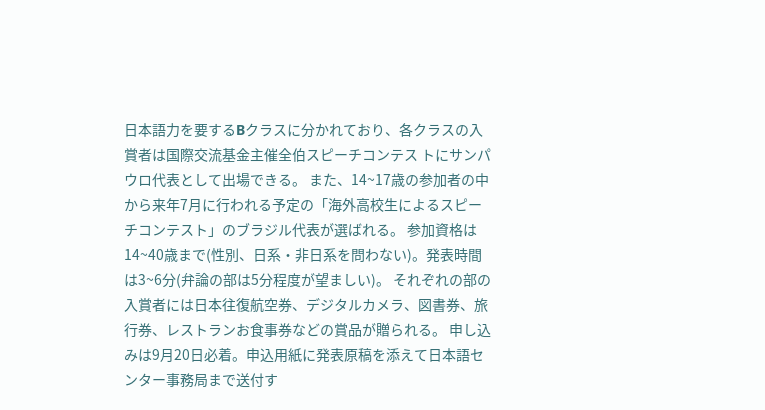日本語力を要するBクラスに分かれており、各クラスの入賞者は国際交流基金主催全伯スピーチコンテス トにサンパウロ代表として出場できる。 また、14~17歳の参加者の中から来年7月に行われる予定の「海外高校生によるスピーチコンテスト」のブラジル代表が選ばれる。 参加資格は14~40歳まで(性別、日系・非日系を問わない)。発表時間は3~6分(弁論の部は5分程度が望ましい)。 それぞれの部の入賞者には日本往復航空券、デジタルカメラ、図書券、旅行券、レストランお食事券などの賞品が贈られる。 申し込みは9月20日必着。申込用紙に発表原稿を添えて日本語センター事務局まで送付す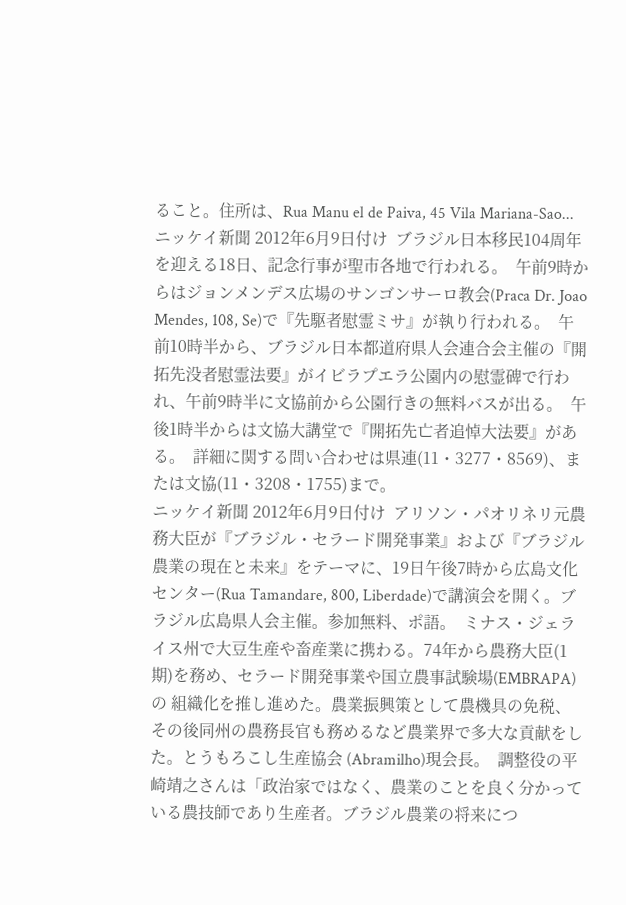ること。住所は、Rua Manu el de Paiva, 45 Vila Mariana-Sao...
ニッケイ新聞 2012年6月9日付け  ブラジル日本移民104周年を迎える18日、記念行事が聖市各地で行われる。  午前9時からはジョンメンデス広場のサンゴンサーロ教会(Praca Dr. Joao Mendes, 108, Se)で『先駆者慰霊ミサ』が執り行われる。  午前10時半から、ブラジル日本都道府県人会連合会主催の『開拓先没者慰霊法要』がイビラプエラ公園内の慰霊碑で行われ、午前9時半に文協前から公園行きの無料バスが出る。  午後1時半からは文協大講堂で『開拓先亡者追悼大法要』がある。  詳細に関する問い合わせは県連(11・3277・8569)、または文協(11・3208・1755)まで。
ニッケイ新聞 2012年6月9日付け  アリソン・パオリネリ元農務大臣が『ブラジル・セラード開発事業』および『ブラジル農業の現在と未来』をテーマに、19日午後7時から広島文化 センター(Rua Tamandare, 800, Liberdade)で講演会を開く。ブラジル広島県人会主催。参加無料、ポ語。  ミナス・ジェライス州で大豆生産や畜産業に携わる。74年から農務大臣(1期)を務め、セラード開発事業や国立農事試験場(EMBRAPA)の 組織化を推し進めた。農業振興策として農機具の免税、その後同州の農務長官も務めるなど農業界で多大な貢献をした。とうもろこし生産協会 (Abramilho)現会長。  調整役の平崎靖之さんは「政治家ではなく、農業のことを良く分かっている農技師であり生産者。ブラジル農業の将来につ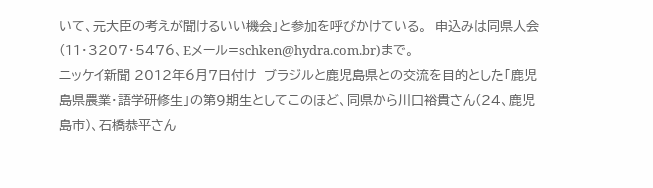いて、元大臣の考えが聞けるいい機会」と参加を呼びかけている。  申込みは同県人会(11・3207・5476、Eメール=schken@hydra.com.br)まで。
ニッケイ新聞 2012年6月7日付け  ブラジルと鹿児島県との交流を目的とした「鹿児島県農業・語学研修生」の第9期生としてこのほど、同県から川口裕貴さん(24、鹿児島市)、石橋恭平さん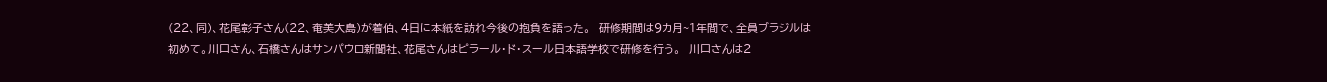(22、同)、花尾彰子さん(22、奄美大島)が着伯、4日に本紙を訪れ今後の抱負を語った。  研修期間は9カ月~1年間で、全員ブラジルは初めて。川口さん、石橋さんはサンパウロ新聞社、花尾さんはピラール・ド・スール日本語学校で研修を行う。  川口さんは2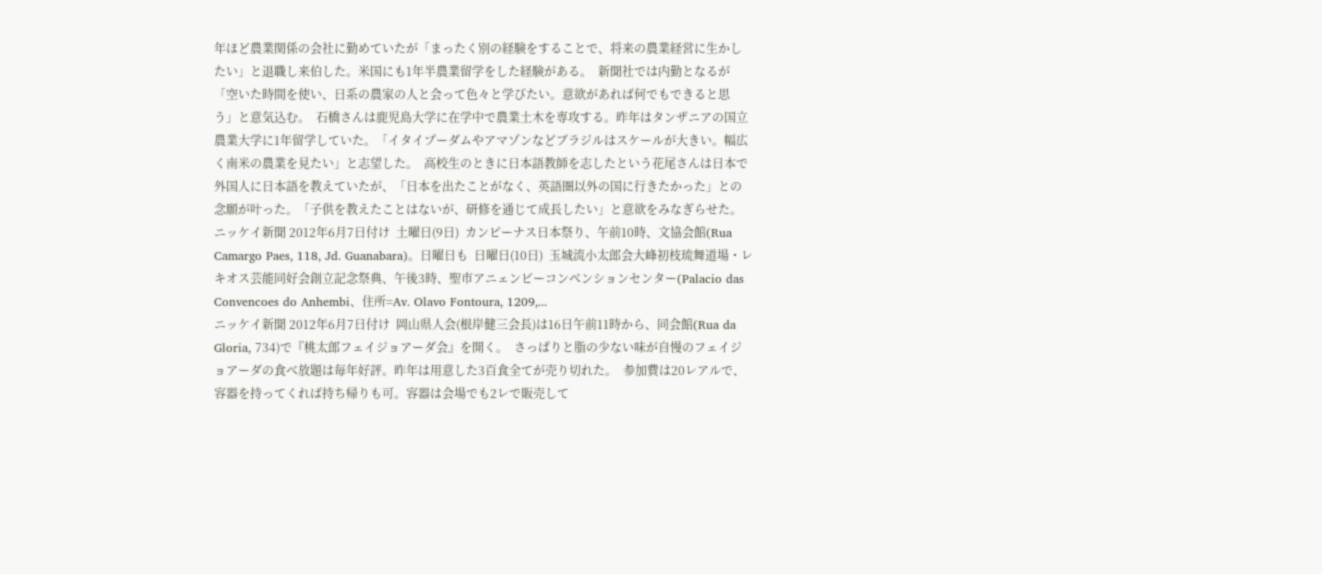年ほど農業関係の会社に勤めていたが「まったく別の経験をすることで、将来の農業経営に生かしたい」と退職し来伯した。米国にも1年半農業留学をした経験がある。  新聞社では内勤となるが「空いた時間を使い、日系の農家の人と会って色々と学びたい。意欲があれば何でもできると思う」と意気込む。  石橋さんは鹿児島大学に在学中で農業土木を専攻する。昨年はタンザニアの国立農業大学に1年留学していた。「イタイプーダムやアマゾンなどブラジルはスケールが大きい。幅広く南米の農業を見たい」と志望した。  高校生のときに日本語教師を志したという花尾さんは日本で外国人に日本語を教えていたが、「日本を出たことがなく、英語圏以外の国に行きたかった」との念願が叶った。「子供を教えたことはないが、研修を通じて成長したい」と意欲をみなぎらせた。
ニッケイ新聞 2012年6月7日付け  土曜日(9日)  カンピーナス日本祭り、午前10時、文協会館(Rua Camargo Paes, 118, Jd. Guanabara)。日曜日も  日曜日(10日)  玉城流小太郎会大峰初枝琉舞道場・レキオス芸能同好会創立記念祭典、午後3時、聖市アニェンビーコンベンションセンター(Palacio das Convencoes do Anhembi、住所=Av. Olavo Fontoura, 1209,...
ニッケイ新聞 2012年6月7日付け  岡山県人会(根岸健三会長)は16日午前11時から、同会館(Rua da Gloria, 734)で『桃太郎フェイジョアーダ会』を開く。  さっぱりと脂の少ない味が自慢のフェイジョアーダの食べ放題は毎年好評。昨年は用意した3百食全てが売り切れた。  参加費は20レアルで、容器を持ってくれば持ち帰りも可。容器は会場でも2レで販売して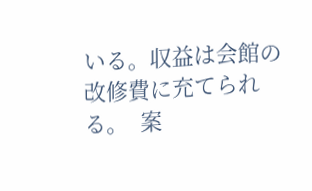いる。収益は会館の改修費に充てられる。  案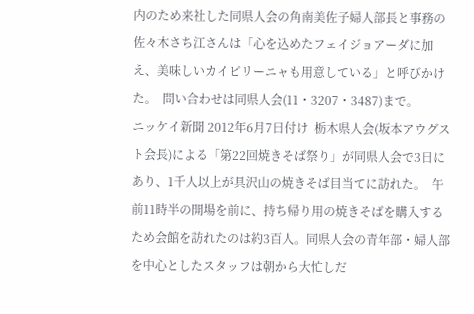内のため来社した同県人会の角南美佐子婦人部長と事務の佐々木さち江さんは「心を込めたフェイジョアーダに加え、美味しいカイピリーニャも用意している」と呼びかけた。  問い合わせは同県人会(11・3207・3487)まで。
ニッケイ新聞 2012年6月7日付け  栃木県人会(坂本アウグスト会長)による「第22回焼きそば祭り」が同県人会で3日にあり、1千人以上が具沢山の焼きそば目当てに訪れた。  午前11時半の開場を前に、持ち帰り用の焼きそばを購入するため会館を訪れたのは約3百人。同県人会の青年部・婦人部を中心としたスタッフは朝から大忙しだ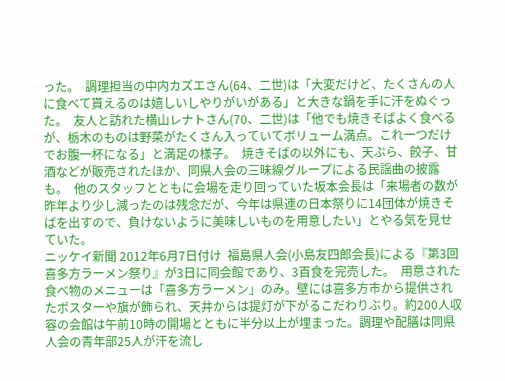った。  調理担当の中内カズエさん(64、二世)は「大変だけど、たくさんの人に食べて貰えるのは嬉しいしやりがいがある」と大きな鍋を手に汗をぬぐった。  友人と訪れた横山レナトさん(70、二世)は「他でも焼きそばよく食べるが、栃木のものは野菜がたくさん入っていてボリューム満点。これ一つだけでお腹一杯になる」と満足の様子。  焼きそばの以外にも、天ぷら、餃子、甘酒などが販売されたほか、同県人会の三味線グループによる民謡曲の披露も。  他のスタッフとともに会場を走り回っていた坂本会長は「来場者の数が昨年より少し減ったのは残念だが、今年は県連の日本祭りに14団体が焼きそばを出すので、負けないように美味しいものを用意したい」とやる気を見せていた。
ニッケイ新聞 2012年6月7日付け  福島県人会(小島友四郎会長)による『第3回喜多方ラーメン祭り』が3日に同会館であり、3百食を完売した。  用意された食べ物のメニューは「喜多方ラーメン」のみ。壁には喜多方市から提供されたポスターや旗が飾られ、天井からは提灯が下がるこだわりぶり。約200人収容の会館は午前10時の開場とともに半分以上が埋まった。調理や配膳は同県人会の青年部25人が汗を流し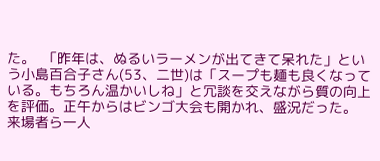た。  「昨年は、ぬるいラーメンが出てきて呆れた」という小島百合子さん(53、二世)は「スープも麺も良くなっている。もちろん温かいしね」と冗談を交えながら質の向上を評価。正午からはビンゴ大会も開かれ、盛況だった。  来場者ら一人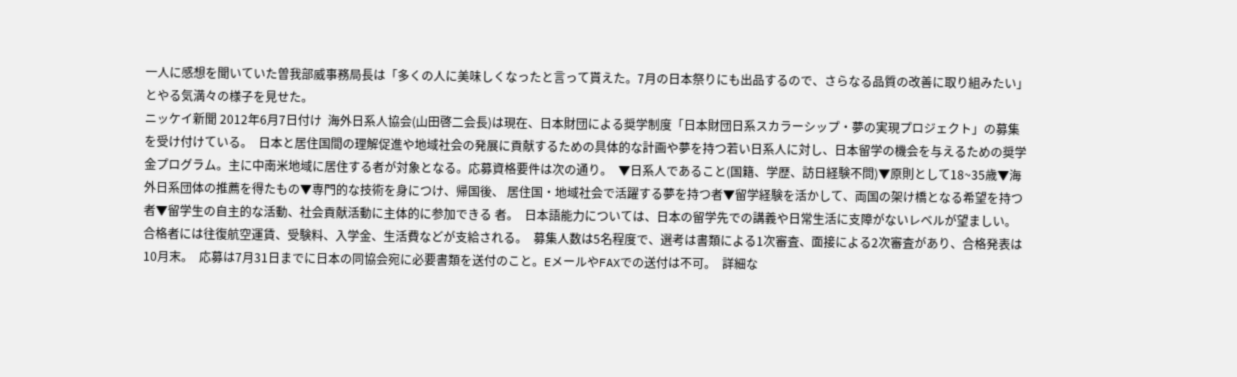一人に感想を聞いていた曽我部威事務局長は「多くの人に美味しくなったと言って貰えた。7月の日本祭りにも出品するので、さらなる品質の改善に取り組みたい」とやる気満々の様子を見せた。
ニッケイ新聞 2012年6月7日付け  海外日系人協会(山田啓二会長)は現在、日本財団による奨学制度「日本財団日系スカラーシップ・夢の実現プロジェクト」の募集を受け付けている。  日本と居住国間の理解促進や地域社会の発展に貢献するための具体的な計画や夢を持つ若い日系人に対し、日本留学の機会を与えるための奨学金プログラム。主に中南米地域に居住する者が対象となる。応募資格要件は次の通り。  ▼日系人であること(国籍、学歴、訪日経験不問)▼原則として18~35歳▼海外日系団体の推薦を得たもの▼専門的な技術を身につけ、帰国後、 居住国・地域社会で活躍する夢を持つ者▼留学経験を活かして、両国の架け橋となる希望を持つ者▼留学生の自主的な活動、社会貢献活動に主体的に参加できる 者。  日本語能力については、日本の留学先での講義や日常生活に支障がないレベルが望ましい。  合格者には往復航空運賃、受験料、入学金、生活費などが支給される。  募集人数は5名程度で、選考は書類による1次審査、面接による2次審査があり、合格発表は10月末。  応募は7月31日までに日本の同協会宛に必要書類を送付のこと。EメールやFAXでの送付は不可。  詳細な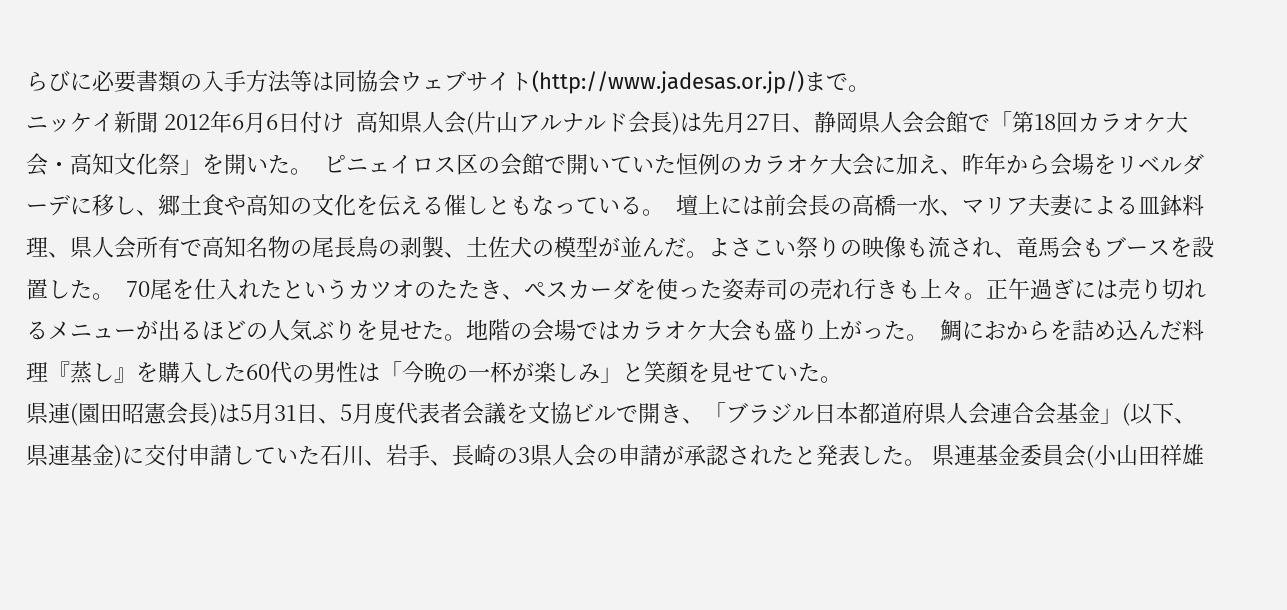らびに必要書類の入手方法等は同協会ウェブサイト(http://www.jadesas.or.jp/)まで。
ニッケイ新聞 2012年6月6日付け  高知県人会(片山アルナルド会長)は先月27日、静岡県人会会館で「第18回カラオケ大会・高知文化祭」を開いた。  ピニェイロス区の会館で開いていた恒例のカラオケ大会に加え、昨年から会場をリベルダーデに移し、郷土食や高知の文化を伝える催しともなっている。  壇上には前会長の高橋一水、マリア夫妻による皿鉢料理、県人会所有で高知名物の尾長鳥の剥製、土佐犬の模型が並んだ。よさこい祭りの映像も流され、竜馬会もブースを設置した。  70尾を仕入れたというカツオのたたき、ぺスカーダを使った姿寿司の売れ行きも上々。正午過ぎには売り切れるメニューが出るほどの人気ぶりを見せた。地階の会場ではカラオケ大会も盛り上がった。  鯛におからを詰め込んだ料理『蒸し』を購入した60代の男性は「今晩の一杯が楽しみ」と笑顔を見せていた。
県連(園田昭憲会長)は5月31日、5月度代表者会議を文協ビルで開き、「ブラジル日本都道府県人会連合会基金」(以下、県連基金)に交付申請していた石川、岩手、長崎の3県人会の申請が承認されたと発表した。 県連基金委員会(小山田祥雄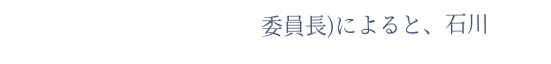委員長)によると、石川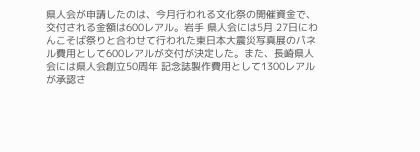県人会が申請したのは、今月行われる文化祭の開催資金で、交付される金額は600レアル。岩手 県人会には5月 27日にわんこそば祭りと合わせて行われた東日本大震災写真展のパネル費用として600レアルが交付が決定した。また、長崎県人会には県人会創立50周年 記念誌製作費用として1300レアルが承認さ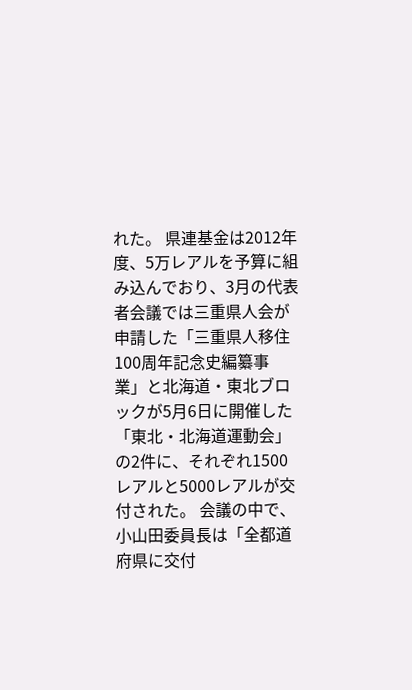れた。 県連基金は2012年度、5万レアルを予算に組み込んでおり、3月の代表者会議では三重県人会が申請した「三重県人移住100周年記念史編纂事 業」と北海道・東北ブロックが5月6日に開催した「東北・北海道運動会」の2件に、それぞれ1500レアルと5000レアルが交付された。 会議の中で、小山田委員長は「全都道府県に交付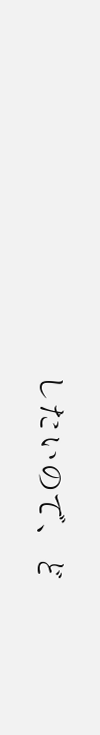したいので、ど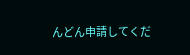んどん申請してくだ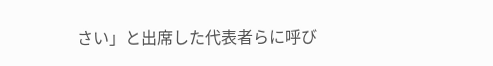さい」と出席した代表者らに呼び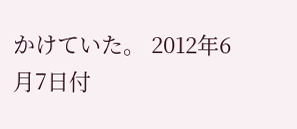かけていた。 2012年6月7日付